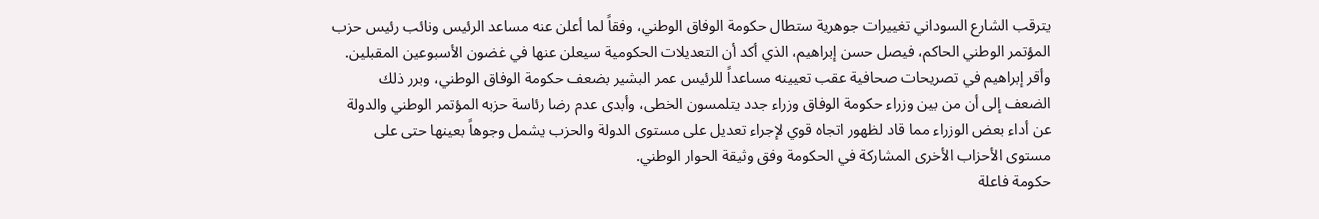يترقب الشارع السوداني تغييرات جوهرية ستطال حكومة الوفاق الوطني، وفقاً لما أعلن عنه مساعد الرئيس ونائب رئيس حزب المؤتمر الوطني الحاكم، فيصل حسن إبراهيم، الذي أكد أن التعديلات الحكومية سيعلن عنها في غضون الأسبوعين المقبلين.
وأقر إبراهيم في تصريحات صحافية عقب تعيينه مساعداً للرئيس عمر البشير بضعف حكومة الوفاق الوطني، وبرر ذلك الضعف إلى أن من بين وزراء حكومة الوفاق وزراء جدد يتلمسون الخطى، وأبدى عدم رضا رئاسة حزبه المؤتمر الوطني والدولة عن أداء بعض الوزراء مما قاد لظهور اتجاه قوي لإجراء تعديل على مستوى الدولة والحزب يشمل وجوهاً بعينها حتى على مستوى الأحزاب الأخرى المشاركة في الحكومة وفق وثيقة الحوار الوطني.
حكومة فاعلة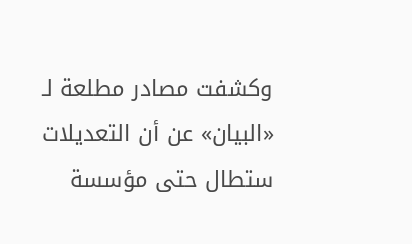وكشفت مصادر مطلعة لـ «البيان» عن أن التعديلات ستطال حتى مؤسسة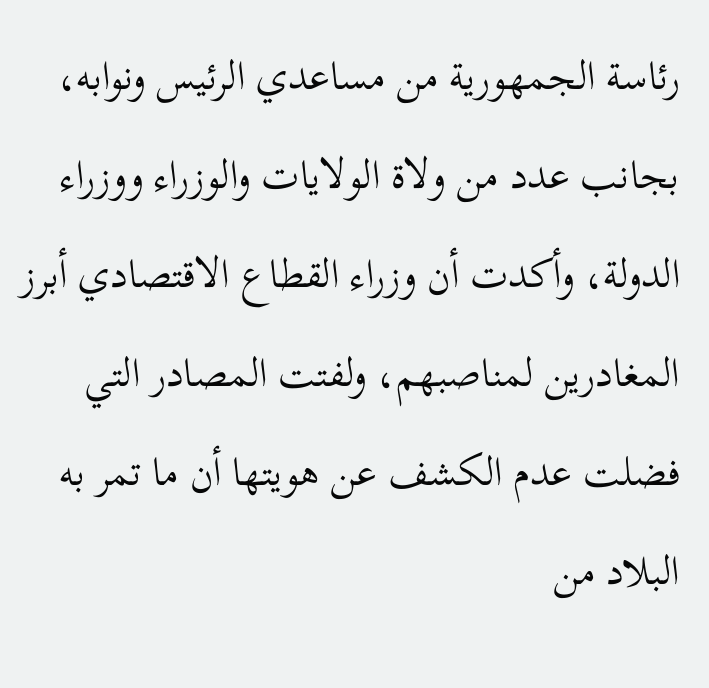رئاسة الجمهورية من مساعدي الرئيس ونوابه، بجانب عدد من ولاة الولايات والوزراء ووزراء الدولة، وأكدت أن وزراء القطاع الاقتصادي أبرز المغادرين لمناصبهم، ولفتت المصادر التي فضلت عدم الكشف عن هويتها أن ما تمر به البلاد من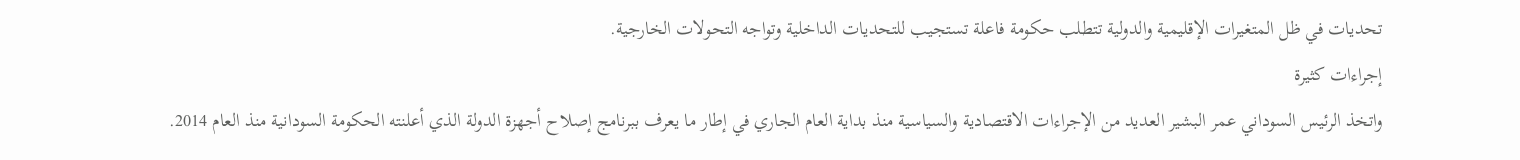تحديات في ظل المتغيرات الإقليمية والدولية تتطلب حكومة فاعلة تستجيب للتحديات الداخلية وتواجه التحولات الخارجية.
إجراءات كثيرة
واتخذ الرئيس السوداني عمر البشير العديد من الإجراءات الاقتصادية والسياسية منذ بداية العام الجاري في إطار ما يعرف ببرنامج إصلاح أجهزة الدولة الذي أعلنته الحكومة السودانية منذ العام 2014.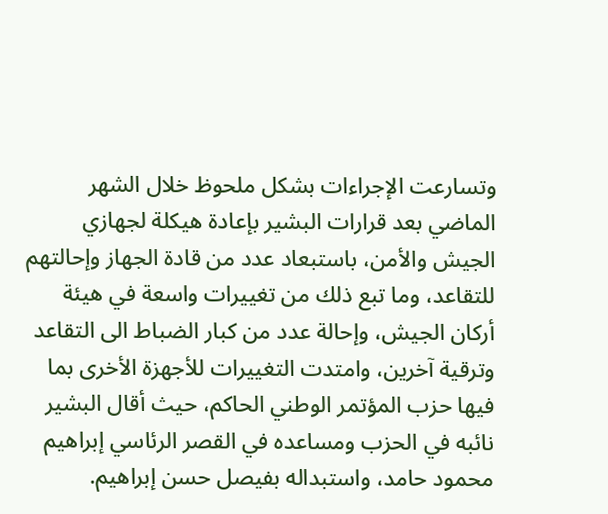وتسارعت الإجراءات بشكل ملحوظ خلال الشهر الماضي بعد قرارات البشير بإعادة هيكلة لجهازي الجيش والأمن، باستبعاد عدد من قادة الجهاز وإحالتهم للتقاعد، وما تبع ذلك من تغييرات واسعة في هيئة أركان الجيش، وإحالة عدد من كبار الضباط الى التقاعد وترقية آخرين، وامتدت التغييرات للأجهزة الأخرى بما فيها حزب المؤتمر الوطني الحاكم، حيث أقال البشير نائبه في الحزب ومساعده في القصر الرئاسي إبراهيم محمود حامد، واستبداله بفيصل حسن إبراهيم.